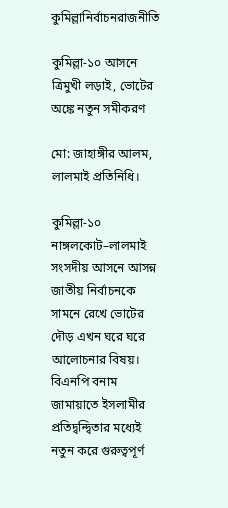কুমিল্লানির্বাচনরাজনীতি

কুমিল্লা-১০ আসনে ত্রিমুখী লড়াই, ভোটের অঙ্কে নতুন সমীকরণ

মো: জাহাঙ্গীর আলম, লালমাই প্রতিনিধি।

কুমিল্লা-১০ নাঙ্গলকোট–লালমাই সংসদীয় আসনে আসন্ন জাতীয় নির্বাচনকে সামনে রেখে ভোটের দৌড় এখন ঘরে ঘরে আলোচনার বিষয়। বিএনপি বনাম জামায়াতে ইসলামীর প্রতিদ্বন্দ্বিতার মধ্যেই নতুন করে গুরুত্বপূর্ণ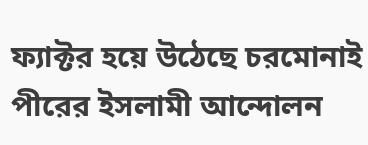ফ্যাক্টর হয়ে উঠেছে চরমোনাই পীরের ইসলামী আন্দোলন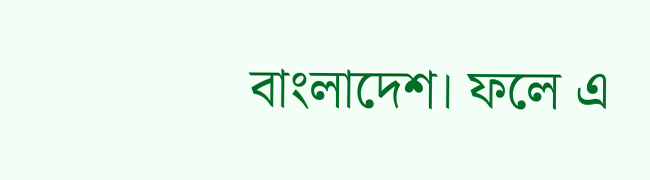বাংলাদেশ। ফলে এ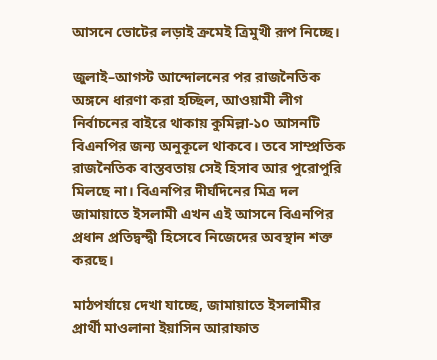আসনে ভোটের লড়াই ক্রমেই ত্রিমুখী রূপ নিচ্ছে।

জুলাই–আগস্ট আন্দোলনের পর রাজনৈতিক অঙ্গনে ধারণা করা হচ্ছিল, আওয়ামী লীগ নির্বাচনের বাইরে থাকায় কুমিল্লা-১০ আসনটি বিএনপির জন্য অনুকূলে থাকবে। তবে সাম্প্রতিক রাজনৈতিক বাস্তবতায় সেই হিসাব আর পুরোপুরি মিলছে না। বিএনপির দীর্ঘদিনের মিত্র দল জামায়াতে ইসলামী এখন এই আসনে বিএনপির প্রধান প্রতিদ্বন্দ্বী হিসেবে নিজেদের অবস্থান শক্ত করছে।

মাঠপর্যায়ে দেখা যাচ্ছে, জামায়াতে ইসলামীর প্রার্থী মাওলানা ইয়াসিন আরাফাত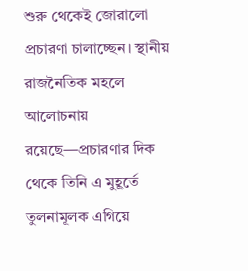শুরু থেকেই জোরালো প্রচারণা চালাচ্ছেন। স্থানীয় রাজনৈতিক মহলে আলোচনায় রয়েছে—প্রচারণার দিক থেকে তিনি এ মুহূর্তে তুলনামূলক এগিয়ে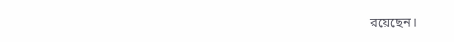রয়েছেন।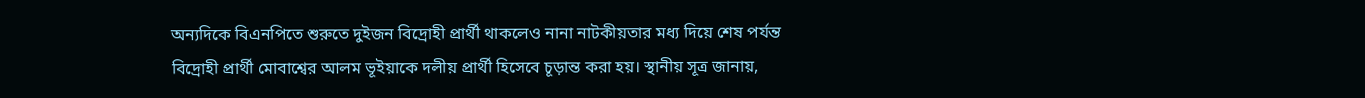অন্যদিকে বিএনপিতে শুরুতে দুইজন বিদ্রোহী প্রার্থী থাকলেও নানা নাটকীয়তার মধ্য দিয়ে শেষ পর্যন্ত বিদ্রোহী প্রার্থী মোবাশ্বের আলম ভূইয়াকে দলীয় প্রার্থী হিসেবে চূড়ান্ত করা হয়। স্থানীয় সূত্র জানায়,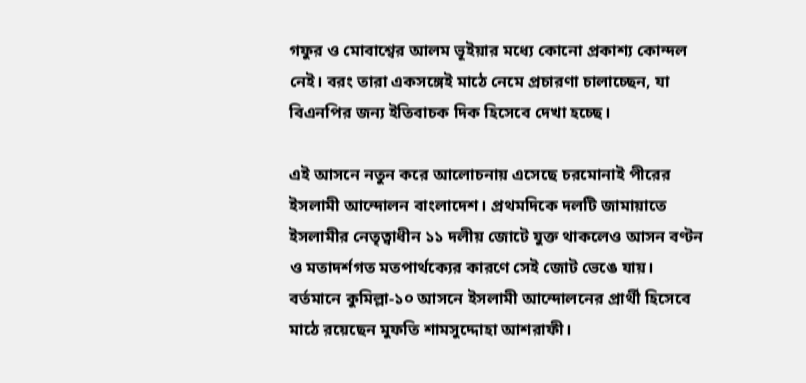গফুর ও মোবাশ্বের আলম ভূইয়ার মধ্যে কোনো প্রকাশ্য কোন্দল নেই। বরং তারা একসঙ্গেই মাঠে নেমে প্রচারণা চালাচ্ছেন, যা বিএনপির জন্য ইতিবাচক দিক হিসেবে দেখা হচ্ছে।

এই আসনে নতুন করে আলোচনায় এসেছে চরমোনাই পীরের ইসলামী আন্দোলন বাংলাদেশ। প্রথমদিকে দলটি জামায়াতে ইসলামীর নেতৃত্বাধীন ১১ দলীয় জোটে যুক্ত থাকলেও আসন বণ্টন ও মতাদর্শগত মতপার্থক্যের কারণে সেই জোট ভেঙে যায়। বর্তমানে কুমিল্লা-১০ আসনে ইসলামী আন্দোলনের প্রার্থী হিসেবে মাঠে রয়েছেন মুফতি শামসুদ্দোহা আশরাফী।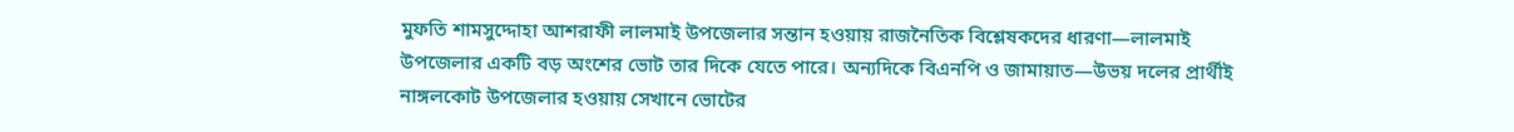মুফতি শামসুদ্দোহা আশরাফী লালমাই উপজেলার সন্তান হওয়ায় রাজনৈতিক বিশ্লেষকদের ধারণা—লালমাই উপজেলার একটি বড় অংশের ভোট তার দিকে যেতে পারে। অন্যদিকে বিএনপি ও জামায়াত—উভয় দলের প্রার্থীই নাঙ্গলকোট উপজেলার হওয়ায় সেখানে ভোটের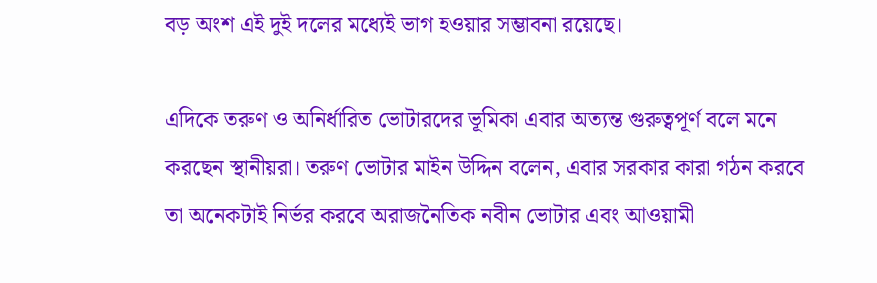বড় অংশ এই দুই দলের মধ্যেই ভাগ হওয়ার সম্ভাবনা রয়েছে।

এদিকে তরুণ ও অনির্ধারিত ভোটারদের ভূমিকা এবার অত্যন্ত গুরুত্বপূর্ণ বলে মনে করছেন স্থানীয়রা। তরুণ ভোটার মাইন উদ্দিন বলেন, এবার সরকার কারা গঠন করবে তা অনেকটাই নির্ভর করবে অরাজনৈতিক নবীন ভোটার এবং আওয়ামী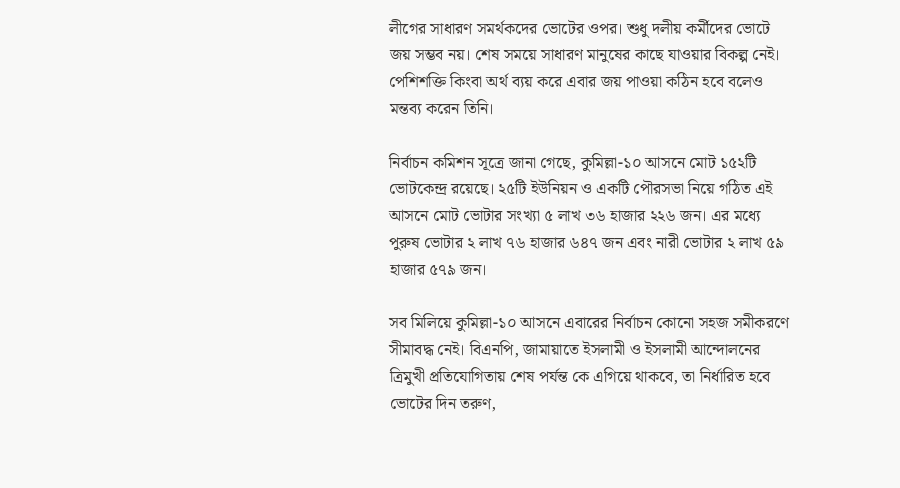লীগের সাধারণ সমর্থকদের ভোটের ওপর। শুধু দলীয় কর্মীদের ভোটে জয় সম্ভব নয়। শেষ সময়ে সাধারণ মানুষের কাছে যাওয়ার বিকল্প নেই। পেশিশক্তি কিংবা অর্থ ব্যয় করে এবার জয় পাওয়া কঠিন হবে বলেও মন্তব্য করেন তিনি।

নির্বাচন কমিশন সূত্রে জানা গেছে, কুমিল্লা-১০ আসনে মোট ১৫২টি ভোটকেন্দ্র রয়েছে। ২৫টি ইউনিয়ন ও একটি পৌরসভা নিয়ে গঠিত এই আসনে মোট ভোটার সংখ্যা ৫ লাখ ৩৬ হাজার ২২৬ জন। এর মধ্যে পুরুষ ভোটার ২ লাখ ৭৬ হাজার ৬৪৭ জন এবং নারী ভোটার ২ লাখ ৫৯ হাজার ৫৭৯ জন।

সব মিলিয়ে কুমিল্লা-১০ আসনে এবারের নির্বাচন কোনো সহজ সমীকরণে সীমাবদ্ধ নেই। বিএনপি, জামায়াতে ইসলামী ও ইসলামী আন্দোলনের ত্রিমুখী প্রতিযোগিতায় শেষ পর্যন্ত কে এগিয়ে থাকবে, তা নির্ধারিত হবে ভোটের দিন তরুণ,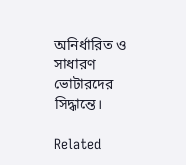অনির্ধারিত ও সাধারণ ভোটারদের সিদ্ধান্তে।

Related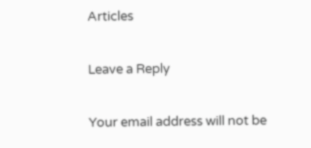Articles

Leave a Reply

Your email address will not be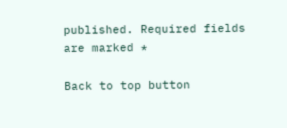published. Required fields are marked *

Back to top button